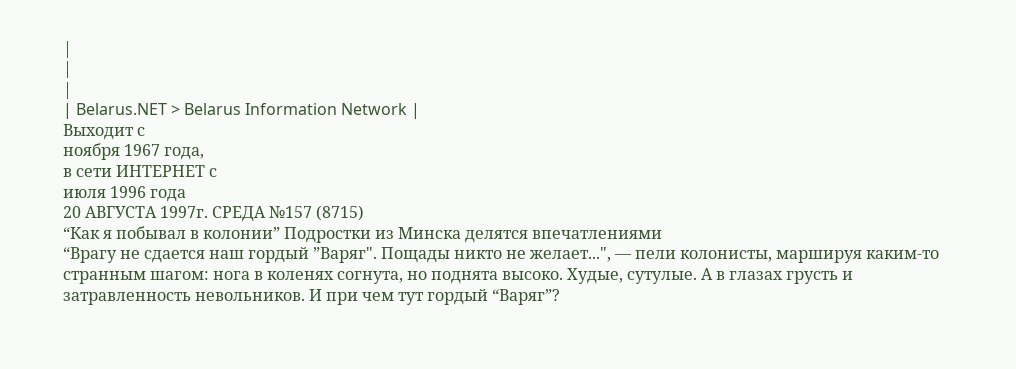|
|
|
| Belarus.NET > Belarus Information Network |
Выходит с
ноября 1967 года,
в сети ИНТЕРНЕТ с
июля 1996 года
20 АВГУСТА 1997г. СРЕДА №157 (8715)
“Как я побывал в колонии” Подростки из Минска делятся впечатлениями
“Врагу не сдается наш гордый ”Варяг". Пощады никто не желает...", — пели колонисты, маршируя каким-то странным шагом: нога в коленях согнута, но поднята высоко. Худые, сутулые. А в глазах грусть и затравленность невольников. И при чем тут гордый “Варяг”?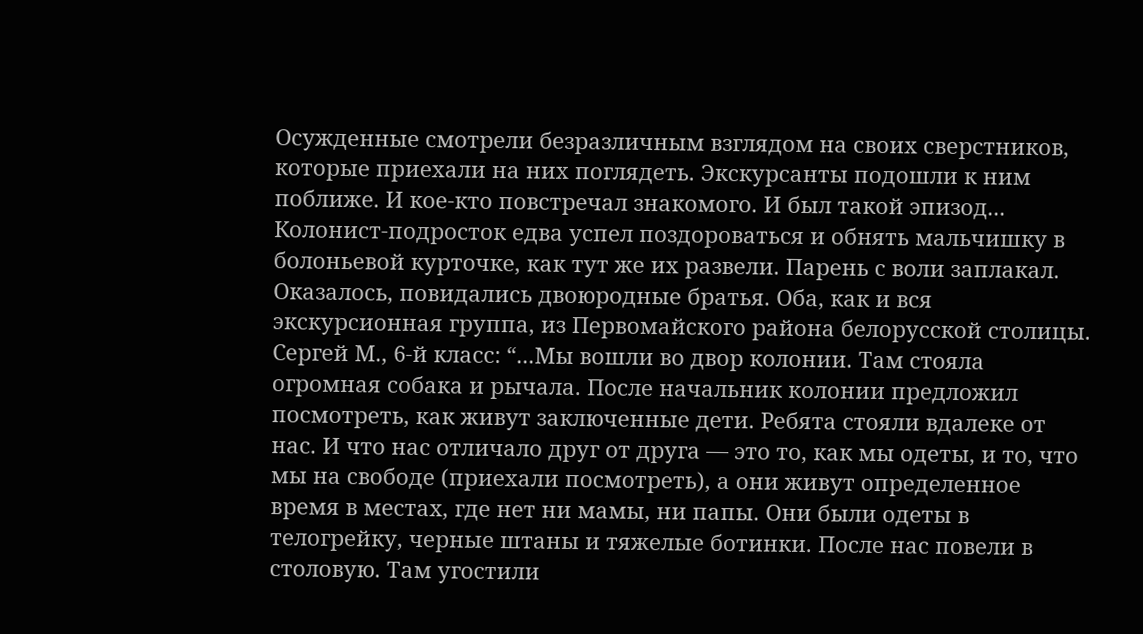Осужденные смотрели безразличным взглядом на своих сверстников, которые приехали на них поглядеть. Экскурсанты подошли к ним поближе. И кое-кто повстречал знакомого. И был такой эпизод... Колонист-подросток едва успел поздороваться и обнять мальчишку в болоньевой курточке, как тут же их развели. Парень с воли заплакал. Оказалось, повидались двоюродные братья. Оба, как и вся экскурсионная группа, из Первомайского района белорусской столицы.
Сергей М., 6-й класс: “...Мы вошли во двор колонии. Там стояла огромная собака и рычала. После начальник колонии предложил посмотреть, как живут заключенные дети. Ребята стояли вдалеке от нас. И что нас отличало друг от друга — это то, как мы одеты, и то, что мы на свободе (приехали посмотреть), а они живут определенное время в местах, где нет ни мамы, ни папы. Они были одеты в телогрейку, черные штаны и тяжелые ботинки. После нас повели в столовую. Там угостили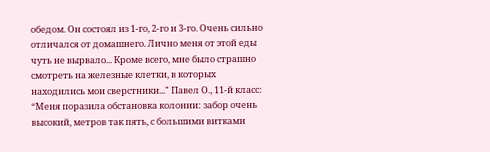обедом. Он состоял из 1-го, 2-го и 3-го. Очень сильно отличался от домашнего. Лично меня от этой еды чуть не вырвало... Кроме всего, мне было страшно смотреть на железные клетки, в которых находились мои сверстники..." Павел О., 11-й класс: “Меня поразила обстановка колонии: забор очень высокий, метров так пять, с большими витками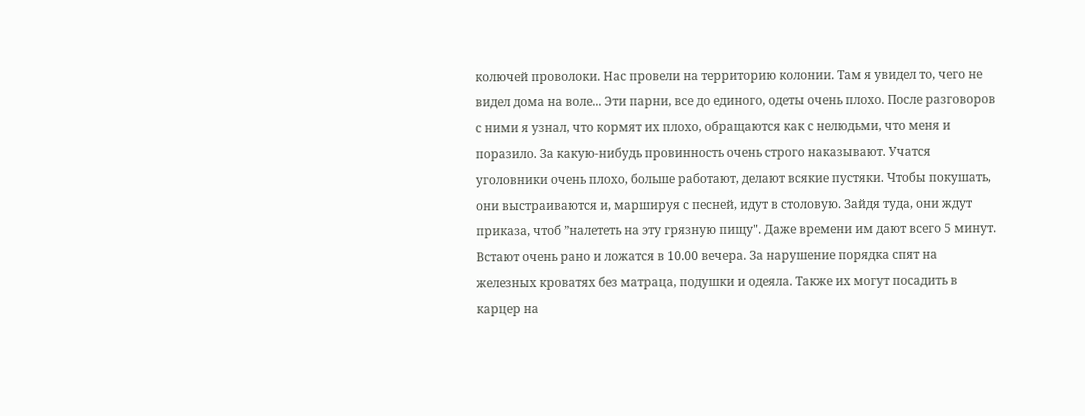колючей проволоки. Нас провели на территорию колонии. Там я увидел то, чего не видел дома на воле... Эти парни, все до единого, одеты очень плохо. После разговоров с ними я узнал, что кормят их плохо, обращаются как с нелюдьми, что меня и поразило. За какую-нибудь провинность очень строго наказывают. Учатся уголовники очень плохо, больше работают, делают всякие пустяки. Чтобы покушать, они выстраиваются и, маршируя с песней, идут в столовую. Зайдя туда, они ждут приказа, чтоб ”налететь на эту грязную пищу". Даже времени им дают всего 5 минут. Встают очень рано и ложатся в 10.00 вечера. За нарушение порядка спят на железных кроватях без матраца, подушки и одеяла. Также их могут посадить в карцер на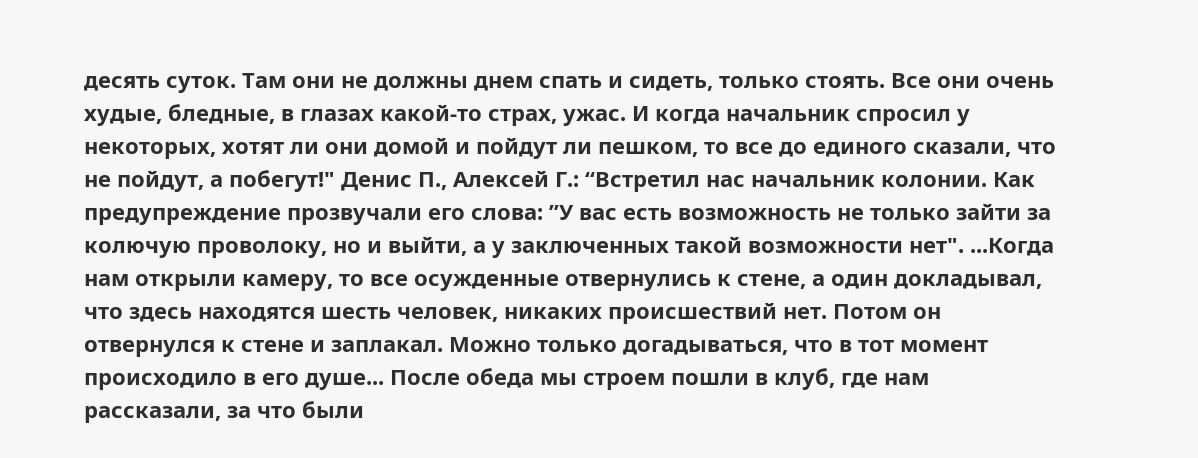десять суток. Там они не должны днем спать и сидеть, только стоять. Все они очень худые, бледные, в глазах какой-то страх, ужас. И когда начальник спросил у некоторых, хотят ли они домой и пойдут ли пешком, то все до единого сказали, что не пойдут, а побегут!" Денис П., Алексей Г.: “Встретил нас начальник колонии. Как предупреждение прозвучали его слова: ”У вас есть возможность не только зайти за колючую проволоку, но и выйти, а у заключенных такой возможности нет". ...Когда нам открыли камеру, то все осужденные отвернулись к стене, а один докладывал, что здесь находятся шесть человек, никаких происшествий нет. Потом он отвернулся к стене и заплакал. Можно только догадываться, что в тот момент происходило в его душе... После обеда мы строем пошли в клуб, где нам рассказали, за что были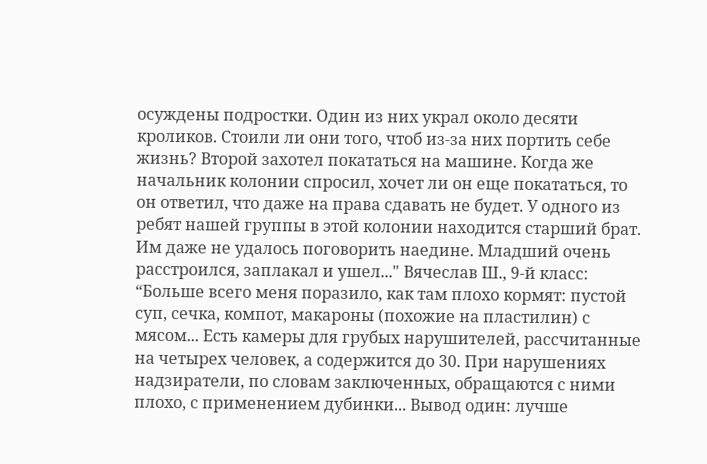осуждены подростки. Один из них украл около десяти кроликов. Стоили ли они того, чтоб из-за них портить себе жизнь? Второй захотел покататься на машине. Когда же начальник колонии спросил, хочет ли он еще покататься, то он ответил, что даже на права сдавать не будет. У одного из ребят нашей группы в этой колонии находится старший брат. Им даже не удалось поговорить наедине. Младший очень расстроился, заплакал и ушел..." Вячеслав Ш., 9-й класс: “Больше всего меня поразило, как там плохо кормят: пустой суп, сечка, компот, макароны (похожие на пластилин) с мясом... Есть камеры для грубых нарушителей, рассчитанные на четырех человек, а содержится до 30. При нарушениях надзиратели, по словам заключенных, обращаются с ними плохо, с применением дубинки... Вывод один: лучше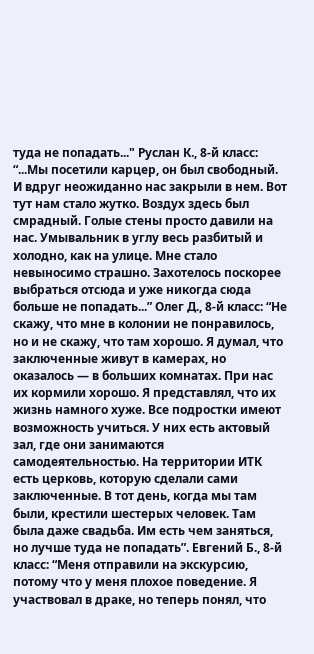туда не попадать..." Руслан К., 8-й класс: “...Мы посетили карцер, он был свободный. И вдруг неожиданно нас закрыли в нем. Вот тут нам стало жутко. Воздух здесь был смрадный. Голые стены просто давили на нас. Умывальник в углу весь разбитый и холодно, как на улице. Мне стало невыносимо страшно. Захотелось поскорее выбраться отсюда и уже никогда сюда больше не попадать...” Олег Д., 8-й класс: “Не скажу, что мне в колонии не понравилось, но и не скажу, что там хорошо. Я думал, что заключенные живут в камерах, но оказалось — в больших комнатах. При нас их кормили хорошо. Я представлял, что их жизнь намного хуже. Все подростки имеют возможность учиться. У них есть актовый зал, где они занимаются самодеятельностью. На территории ИТК есть церковь, которую сделали сами заключенные. В тот день, когда мы там были, крестили шестерых человек. Там была даже свадьба. Им есть чем заняться, но лучше туда не попадать”. Евгений Б., 8-й класс: “Меня отправили на экскурсию, потому что у меня плохое поведение. Я участвовал в драке, но теперь понял, что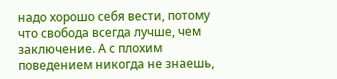надо хорошо себя вести, потому что свобода всегда лучше, чем заключение. А с плохим поведением никогда не знаешь,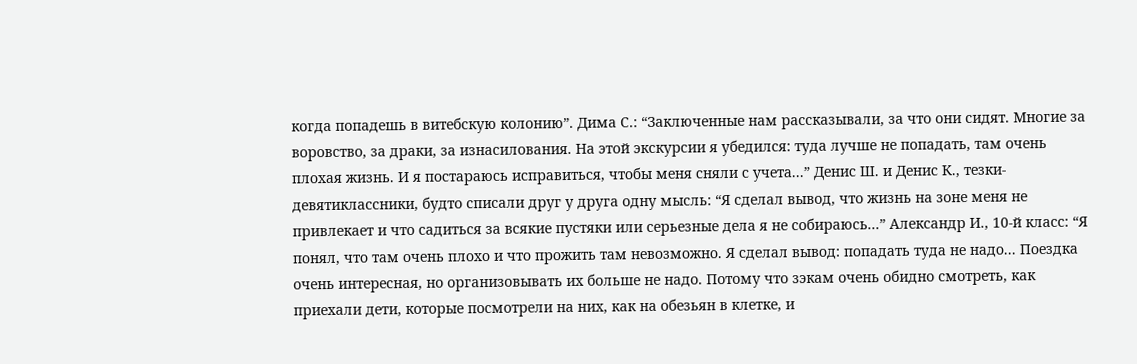когда попадешь в витебскую колонию”. Дима С.: “Заключенные нам рассказывали, за что они сидят. Многие за воровство, за драки, за изнасилования. На этой экскурсии я убедился: туда лучше не попадать, там очень плохая жизнь. И я постараюсь исправиться, чтобы меня сняли с учета...” Денис Ш. и Денис К., тезки-девятиклассники, будто списали друг у друга одну мысль: “Я сделал вывод, что жизнь на зоне меня не привлекает и что садиться за всякие пустяки или серьезные дела я не собираюсь...” Александр И., 10-й класс: “Я понял, что там очень плохо и что прожить там невозможно. Я сделал вывод: попадать туда не надо... Поездка очень интересная, но организовывать их больше не надо. Потому что зэкам очень обидно смотреть, как приехали дети, которые посмотрели на них, как на обезьян в клетке, и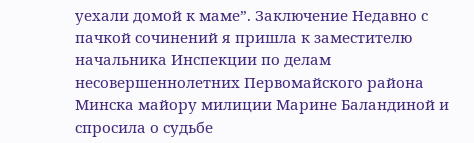уехали домой к маме”. Заключение Недавно с пачкой сочинений я пришла к заместителю начальника Инспекции по делам несовершеннолетних Первомайского района Минска майору милиции Марине Баландиной и спросила о судьбе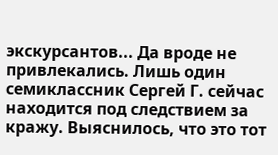экскурсантов... Да вроде не привлекались. Лишь один семиклассник Сергей Г. сейчас находится под следствием за кражу. Выяснилось, что это тот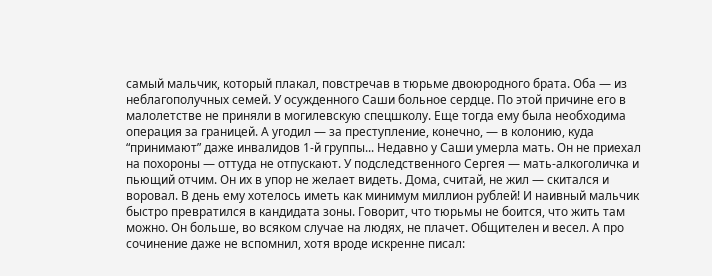самый мальчик, который плакал, повстречав в тюрьме двоюродного брата. Оба — из неблагополучных семей. У осужденного Саши больное сердце. По этой причине его в малолетстве не приняли в могилевскую спецшколу. Еще тогда ему была необходима операция за границей. А угодил — за преступление, конечно, — в колонию, куда “принимают” даже инвалидов 1-й группы... Недавно у Саши умерла мать. Он не приехал на похороны — оттуда не отпускают. У подследственного Сергея — мать-алкоголичка и пьющий отчим. Он их в упор не желает видеть. Дома, считай, не жил — скитался и воровал. В день ему хотелось иметь как минимум миллион рублей! И наивный мальчик быстро превратился в кандидата зоны. Говорит, что тюрьмы не боится, что жить там можно. Он больше, во всяком случае на людях, не плачет. Общителен и весел. А про сочинение даже не вспомнил, хотя вроде искренне писал: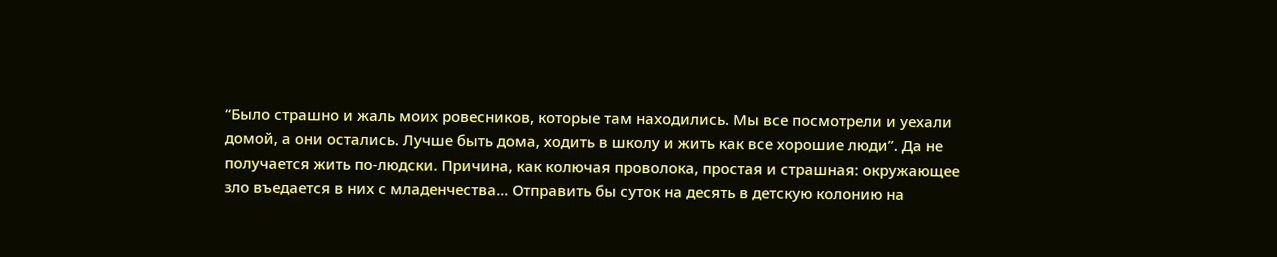“Было страшно и жаль моих ровесников, которые там находились. Мы все посмотрели и уехали домой, а они остались. Лучше быть дома, ходить в школу и жить как все хорошие люди”. Да не получается жить по-людски. Причина, как колючая проволока, простая и страшная: окружающее зло въедается в них с младенчества... Отправить бы суток на десять в детскую колонию на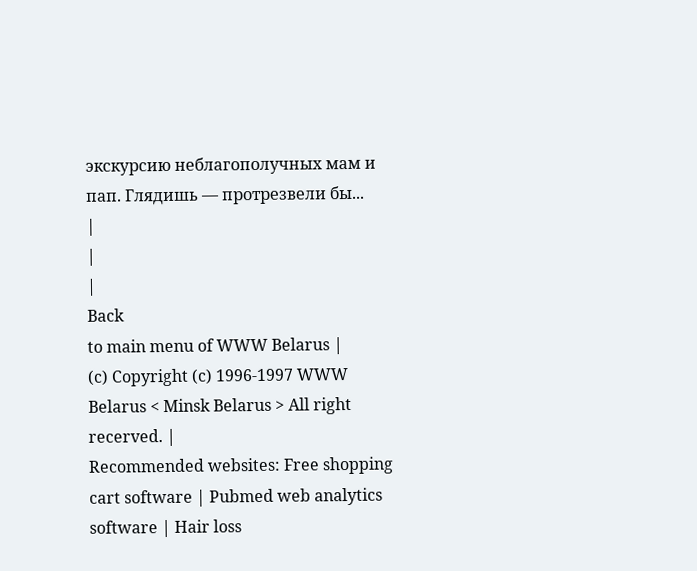экскурсию неблагополучных мам и пап. Глядишь — протрезвели бы...
|
|
|
Back
to main menu of WWW Belarus |
(c) Copyright (c) 1996-1997 WWW Belarus < Minsk Belarus > All right recerved. |
Recommended websites: Free shopping cart software | Pubmed web analytics software | Hair loss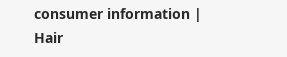consumer information | Hair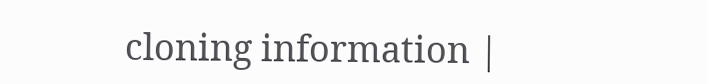cloning information |